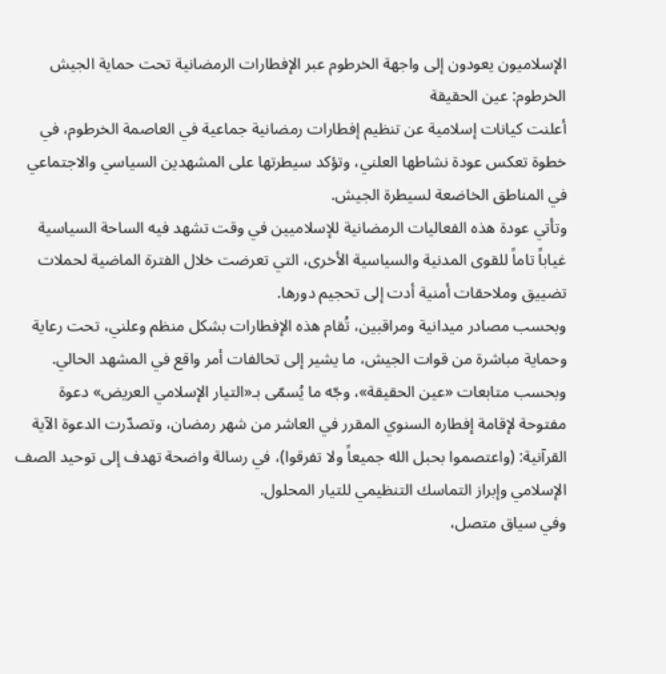الإسلاميون يعودون إلى واجهة الخرطوم عبر الإفطارات الرمضانية تحت حماية الجيش
الخرطوم: عين الحقيقة
أعلنت كيانات إسلامية عن تنظيم إفطارات رمضانية جماعية في العاصمة الخرطوم، في خطوة تعكس عودة نشاطها العلني، وتؤكد سيطرتها على المشهدين السياسي والاجتماعي في المناطق الخاضعة لسيطرة الجيش.
وتأتي عودة هذه الفعاليات الرمضانية للإسلاميين في وقت تشهد فيه الساحة السياسية غياباً تاماً للقوى المدنية والسياسية الأخرى، التي تعرضت خلال الفترة الماضية لحملات تضييق وملاحقات أمنية أدت إلى تحجيم دورها.
وبحسب مصادر ميدانية ومراقبين، تُقام هذه الإفطارات بشكل منظم وعلني، تحت رعاية وحماية مباشرة من قوات الجيش، ما يشير إلى تحالفات أمر واقع في المشهد الحالي.
وبحسب متابعات «عين الحقيقة»، وجّه ما يُسمّى بـ«التيار الإسلامي العريض» دعوة مفتوحة لإقامة إفطاره السنوي المقرر في العاشر من شهر رمضان، وتصدّرت الدعوة الآية القرآنية: (واعتصموا بحبل الله جميعاً ولا تفرقوا)، في رسالة واضحة تهدف إلى توحيد الصف الإسلامي وإبراز التماسك التنظيمي للتيار المحلول.
وفي سياق متصل،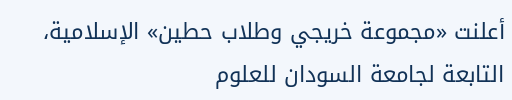أعلنت «مجموعة خريجي وطلاب حطين» الإسلامية، التابعة لجامعة السودان للعلوم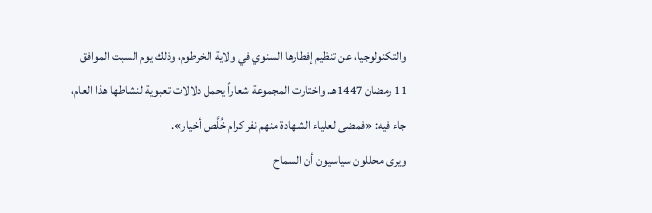والتكنولوجيا، عن تنظيم إفطارها السنوي في ولاية الخرطوم، وذلك يوم السبت الموافق 11 رمضان 1447هـ. واختارت المجموعة شعاراً يحمل دلالات تعبوية لنشاطها هذا العام، جاء فيه: «فمضى لعلياء الشهادة منهم نفر كرام خُلَّص أخيار».
ويرى محللون سياسيون أن السماح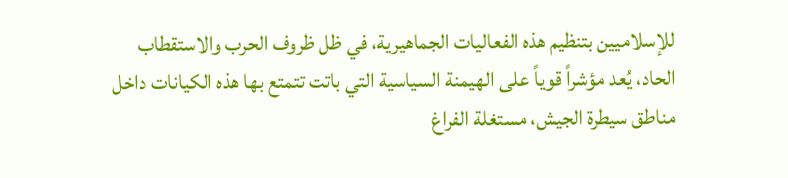للإسلاميين بتنظيم هذه الفعاليات الجماهيرية، في ظل ظروف الحرب والاستقطاب الحاد، يُعد مؤشراً قوياً على الهيمنة السياسية التي باتت تتمتع بها هذه الكيانات داخل مناطق سيطرة الجيش، مستغلة الفراغ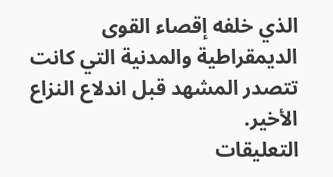الذي خلفه إقصاء القوى الديمقراطية والمدنية التي كانت تتصدر المشهد قبل اندلاع النزاع الأخير.
التعليقات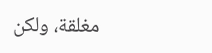مغلقة، ولكن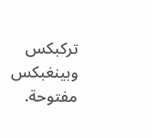تركبكس وبينغبكس مفتوحة.